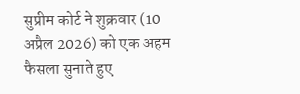सुप्रीम कोर्ट ने शुक्रवार (10 अप्रैल 2026) को एक अहम फैसला सुनाते हुए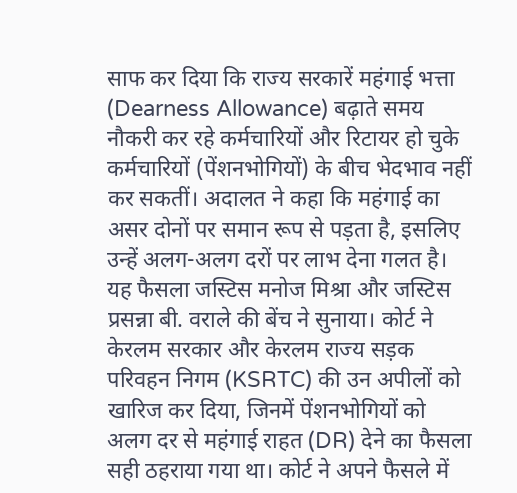साफ कर दिया कि राज्य सरकारें महंगाई भत्ता (Dearness Allowance) बढ़ाते समय नौकरी कर रहे कर्मचारियों और रिटायर हो चुके कर्मचारियों (पेंशनभोगियों) के बीच भेदभाव नहीं कर सकतीं। अदालत ने कहा कि महंगाई का असर दोनों पर समान रूप से पड़ता है, इसलिए उन्हें अलग-अलग दरों पर लाभ देना गलत है। यह फैसला जस्टिस मनोज मिश्रा और जस्टिस प्रसन्ना बी. वराले की बेंच ने सुनाया। कोर्ट ने केरलम सरकार और केरलम राज्य सड़क परिवहन निगम (KSRTC) की उन अपीलों को खारिज कर दिया, जिनमें पेंशनभोगियों को अलग दर से महंगाई राहत (DR) देने का फैसला सही ठहराया गया था। कोर्ट ने अपने फैसले में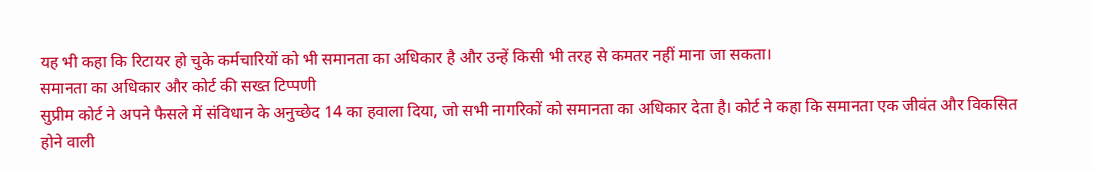यह भी कहा कि रिटायर हो चुके कर्मचारियों को भी समानता का अधिकार है और उन्हें किसी भी तरह से कमतर नहीं माना जा सकता।
समानता का अधिकार और कोर्ट की सख्त टिप्पणी
सुप्रीम कोर्ट ने अपने फैसले में संविधान के अनुच्छेद 14 का हवाला दिया, जो सभी नागरिकों को समानता का अधिकार देता है। कोर्ट ने कहा कि समानता एक जीवंत और विकसित होने वाली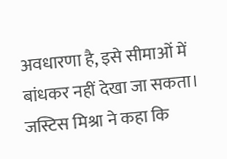अवधारणा है, इसे सीमाओं में बांधकर नहीं देखा जा सकता। जस्टिस मिश्रा ने कहा कि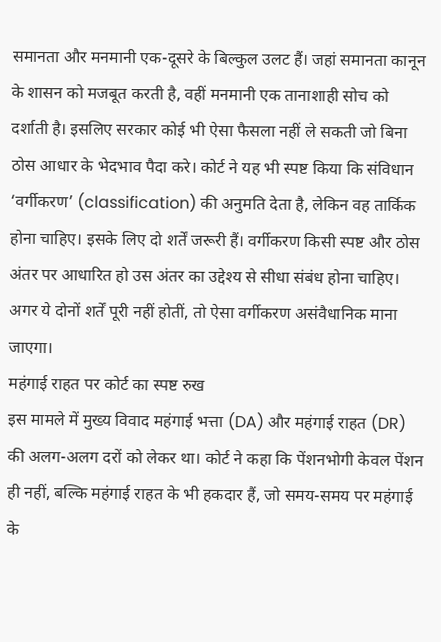समानता और मनमानी एक-दूसरे के बिल्कुल उलट हैं। जहां समानता कानून के शासन को मजबूत करती है, वहीं मनमानी एक तानाशाही सोच को दर्शाती है। इसलिए सरकार कोई भी ऐसा फैसला नहीं ले सकती जो बिना ठोस आधार के भेदभाव पैदा करे। कोर्ट ने यह भी स्पष्ट किया कि संविधान ‘वर्गीकरण’ (classification) की अनुमति देता है, लेकिन वह तार्किक होना चाहिए। इसके लिए दो शर्तें जरूरी हैं। वर्गीकरण किसी स्पष्ट और ठोस अंतर पर आधारित हो उस अंतर का उद्देश्य से सीधा संबंध होना चाहिए। अगर ये दोनों शर्तें पूरी नहीं होतीं, तो ऐसा वर्गीकरण असंवैधानिक माना जाएगा।
महंगाई राहत पर कोर्ट का स्पष्ट रुख
इस मामले में मुख्य विवाद महंगाई भत्ता (DA) और महंगाई राहत (DR) की अलग-अलग दरों को लेकर था। कोर्ट ने कहा कि पेंशनभोगी केवल पेंशन ही नहीं, बल्कि महंगाई राहत के भी हकदार हैं, जो समय-समय पर महंगाई के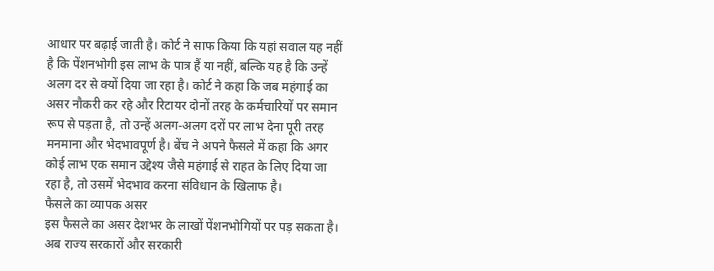आधार पर बढ़ाई जाती है। कोर्ट ने साफ किया कि यहां सवाल यह नहीं है कि पेंशनभोगी इस लाभ के पात्र हैं या नहीं, बल्कि यह है कि उन्हें अलग दर से क्यों दिया जा रहा है। कोर्ट ने कहा कि जब महंगाई का असर नौकरी कर रहे और रिटायर दोनों तरह के कर्मचारियों पर समान रूप से पड़ता है, तो उन्हें अलग-अलग दरों पर लाभ देना पूरी तरह मनमाना और भेदभावपूर्ण है। बेंच ने अपने फैसले में कहा कि अगर कोई लाभ एक समान उद्देश्य जैसे महंगाई से राहत के लिए दिया जा रहा है, तो उसमें भेदभाव करना संविधान के खिलाफ है।
फैसले का व्यापक असर
इस फैसले का असर देशभर के लाखों पेंशनभोगियों पर पड़ सकता है। अब राज्य सरकारों और सरकारी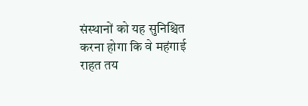संस्थानों को यह सुनिश्चित करना होगा कि वे महंगाई राहत तय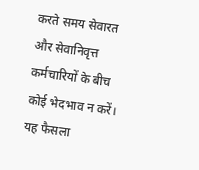करते समय सेवारत और सेवानिवृत्त कर्मचारियों के बीच कोई भेदभाव न करें। यह फैसला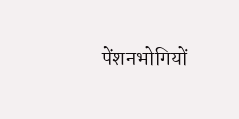पेंशनभोगियों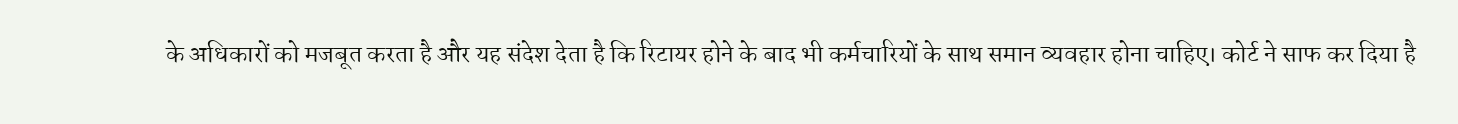के अधिकारों को मजबूत करता है और यह संदेश देता है कि रिटायर होने के बाद भी कर्मचारियों के साथ समान व्यवहार होना चाहिए। कोर्ट ने साफ कर दिया है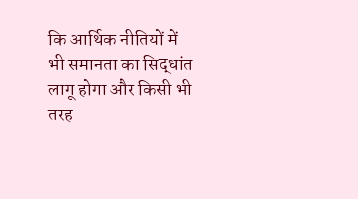कि आर्थिक नीतियों में भी समानता का सिद्धांत लागू होगा और किसी भी तरह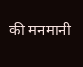की मनमानी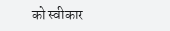को स्वीकार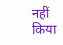नहीं किया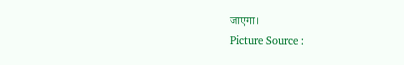जाएगा।
Picture Source :